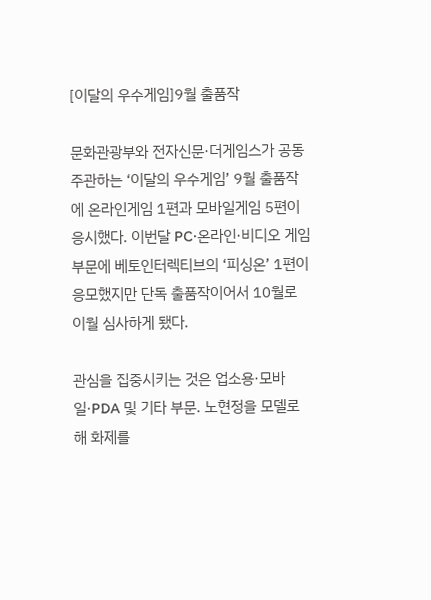[이달의 우수게임]9월 출품작

문화관광부와 전자신문·더게임스가 공동 주관하는 ‘이달의 우수게임’ 9월 출품작에 온라인게임 1편과 모바일게임 5편이 응시했다. 이번달 PC·온라인·비디오 게임 부문에 베토인터렉티브의 ‘피싱온’ 1편이 응모했지만 단독 출품작이어서 10월로 이월 심사하게 됐다.

관심을 집중시키는 것은 업소용·모바일·PDA 및 기타 부문. 노현정을 모델로 해 화제를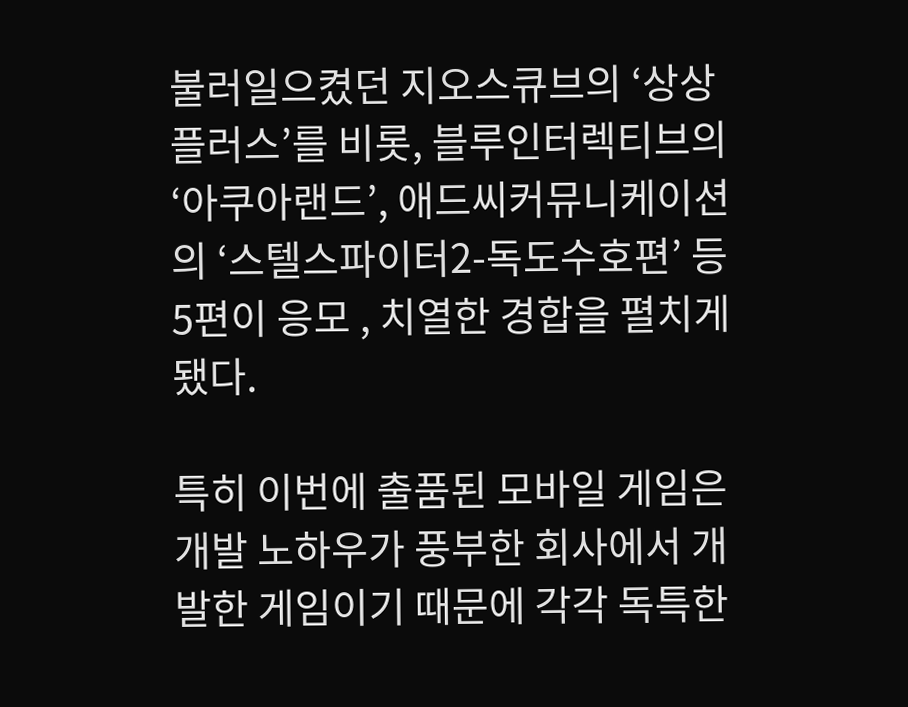불러일으켰던 지오스큐브의 ‘상상플러스’를 비롯, 블루인터렉티브의 ‘아쿠아랜드’, 애드씨커뮤니케이션의 ‘스텔스파이터2-독도수호편’ 등 5편이 응모 , 치열한 경합을 펼치게 됐다.

특히 이번에 출품된 모바일 게임은 개발 노하우가 풍부한 회사에서 개발한 게임이기 때문에 각각 독특한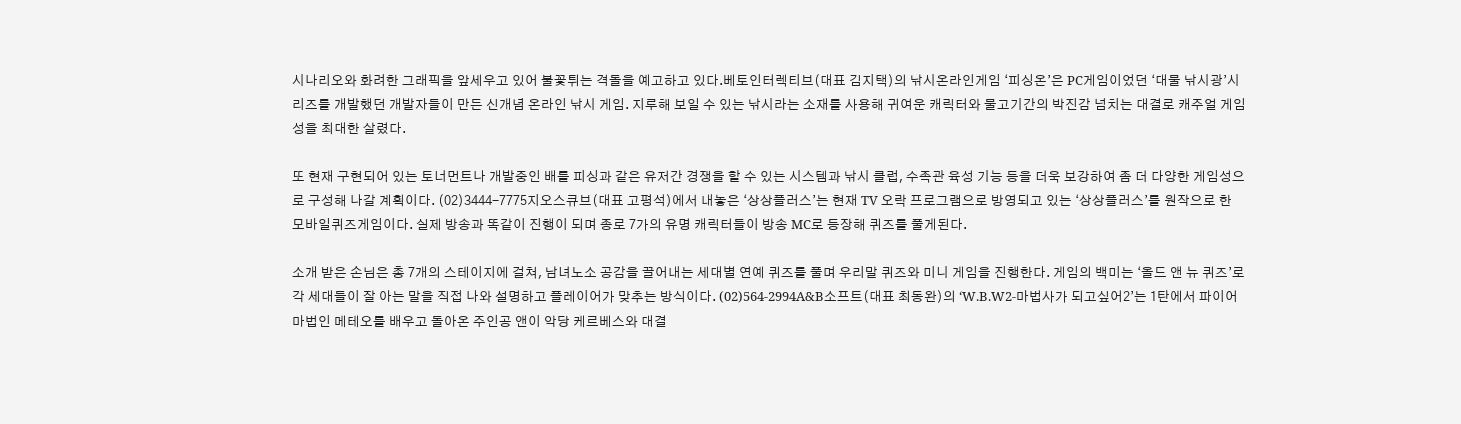시나리오와 화려한 그래픽을 앞세우고 있어 불꽃튀는 격돌을 예고하고 있다.베토인터렉티브(대표 김지택)의 낚시온라인게임 ‘피싱온’은 PC게임이었던 ‘대물 낚시광’시리즈를 개발했던 개발자들이 만든 신개념 온라인 낚시 게임. 지루해 보일 수 있는 낚시라는 소재를 사용해 귀여운 캐릭터와 물고기간의 박진감 넘치는 대결로 캐주얼 게임성을 최대한 살렸다.

또 현재 구현되어 있는 토너먼트나 개발중인 배틀 피싱과 같은 유저간 경쟁을 할 수 있는 시스템과 낚시 클럽, 수족관 육성 기능 등을 더욱 보강하여 좀 더 다양한 게임성으로 구성해 나갈 계획이다. (02)3444-7775지오스큐브(대표 고평석)에서 내놓은 ‘상상플러스’는 현재 TV 오락 프로그램으로 방영되고 있는 ‘상상플러스’를 원작으로 한 모바일퀴즈게임이다. 실제 방송과 똑같이 진행이 되며 종로 7가의 유명 캐릭터들이 방송 MC로 등장해 퀴즈를 풀게된다.

소개 받은 손님은 총 7개의 스테이지에 걸쳐, 남녀노소 공감을 끌어내는 세대별 연예 퀴즈를 풀며 우리말 퀴즈와 미니 게임을 진행한다. 게임의 백미는 ‘올드 앤 뉴 퀴즈’로 각 세대들이 잘 아는 말을 직접 나와 설명하고 플레이어가 맞추는 방식이다. (02)564-2994A&B소프트(대표 최동완)의 ‘W.B.W2-마법사가 되고싶어2’는 1탄에서 파이어 마법인 메테오를 배우고 돌아온 주인공 앤이 악당 케르베스와 대결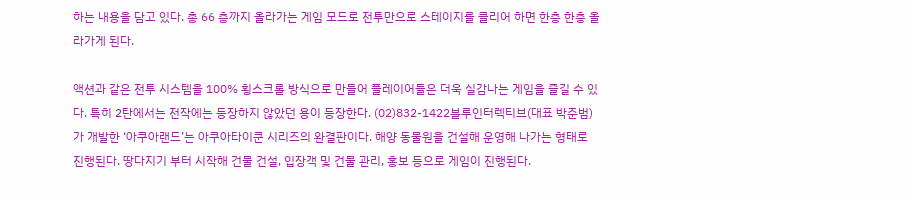하는 내용을 담고 있다. 총 66 층까지 올라가는 게임 모드로 전투만으로 스테이지를 클리어 하면 한층 한층 올라가게 된다.

액션과 같은 전투 시스템을 100% 횡스크롤 방식으로 만들어 플레이어들은 더욱 실감나는 게임을 즐길 수 있다. 특히 2탄에서는 전작에는 등장하지 않았던 용이 등장한다. (02)832-1422블루인터렉티브(대표 박준범)가 개발한 ‘아쿠아랜드’는 아쿠아타이쿤 시리즈의 완결판이다. 해양 동물원을 건설해 운영해 나가는 형태로 진행된다. 땅다지기 부터 시작해 건물 건설, 입장객 및 건물 관리, 홍보 등으로 게임이 진행된다.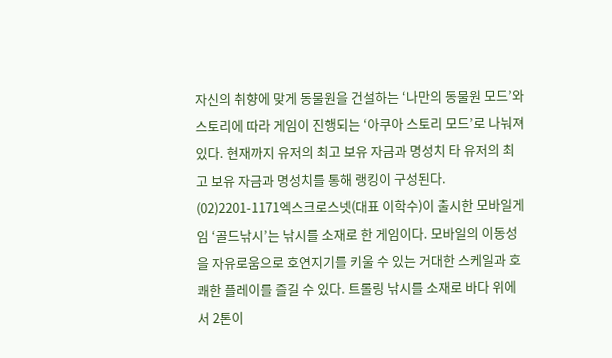자신의 취향에 맞게 동물원을 건설하는 ‘나만의 동물원 모드’와 스토리에 따라 게임이 진행되는 ‘아쿠아 스토리 모드’로 나눠져 있다. 현재까지 유저의 최고 보유 자금과 명성치 타 유저의 최고 보유 자금과 명성치를 통해 랭킹이 구성된다. (02)2201-1171엑스크로스넷(대표 이학수)이 출시한 모바일게임 ‘골드낚시’는 낚시를 소재로 한 게임이다. 모바일의 이동성을 자유로움으로 호연지기를 키울 수 있는 거대한 스케일과 호쾌한 플레이를 즐길 수 있다. 트롤링 낚시를 소재로 바다 위에서 2톤이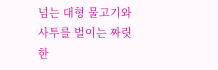넘는 대형 물고기와 사투를 벌이는 짜릿한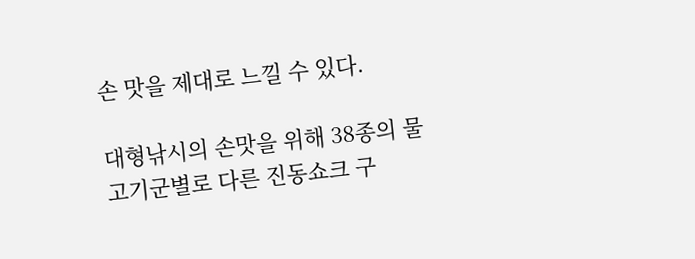손 맛을 제대로 느낄 수 있다.

대형낚시의 손맛을 위해 38종의 물고기군별로 다른 진동쇼크 구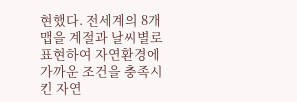현했다. 전세계의 8개맵을 계절과 날씨별로 표현하여 자연환경에 가까운 조건을 충족시킨 자연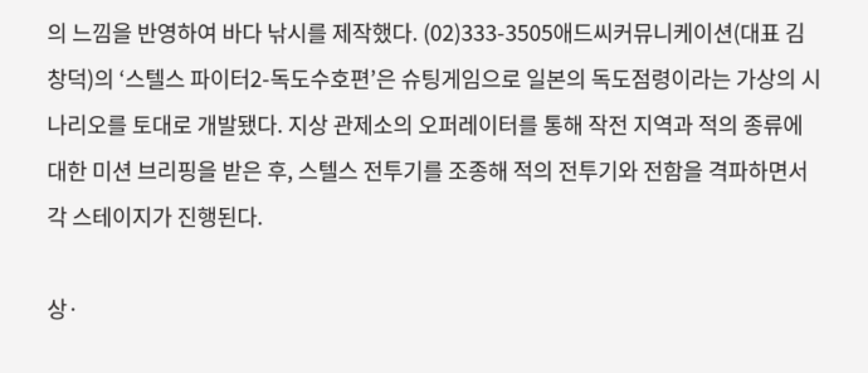의 느낌을 반영하여 바다 낚시를 제작했다. (02)333-3505애드씨커뮤니케이션(대표 김창덕)의 ‘스텔스 파이터2-독도수호편’은 슈팅게임으로 일본의 독도점령이라는 가상의 시나리오를 토대로 개발됐다. 지상 관제소의 오퍼레이터를 통해 작전 지역과 적의 종류에 대한 미션 브리핑을 받은 후, 스텔스 전투기를 조종해 적의 전투기와 전함을 격파하면서 각 스테이지가 진행된다.

상·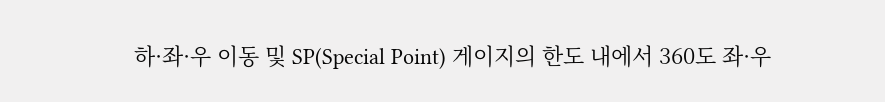하·좌·우 이동 및 SP(Special Point) 게이지의 한도 내에서 360도 좌·우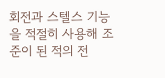회전과 스텔스 기능을 적절히 사용해 조준이 된 적의 전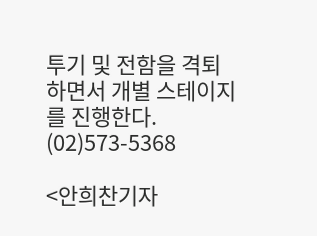투기 및 전함을 격퇴하면서 개별 스테이지를 진행한다. (02)573-5368

<안희찬기자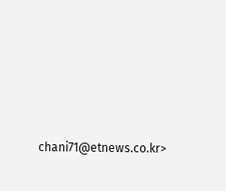chani71@etnews.co.kr>